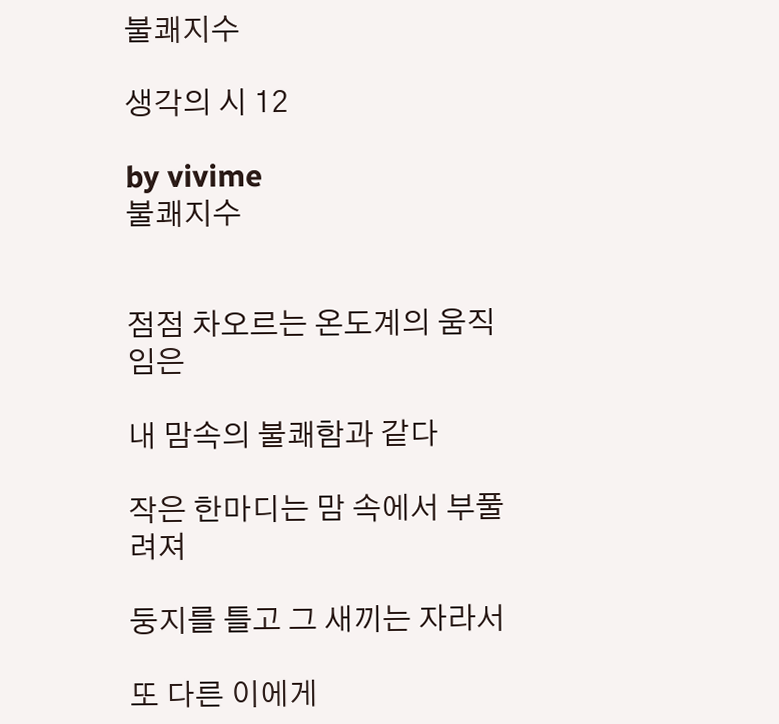불쾌지수

생각의 시 12

by vivime
불쾌지수


점점 차오르는 온도계의 움직임은

내 맘속의 불쾌함과 같다

작은 한마디는 맘 속에서 부풀려져

둥지를 틀고 그 새끼는 자라서

또 다른 이에게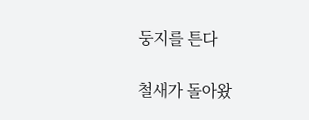둥지를 튼다

철새가 돌아왔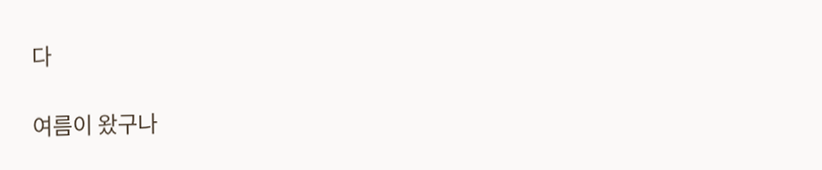다

여름이 왔구나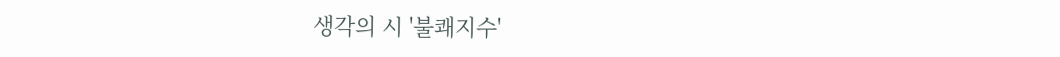생각의 시 '불쾌지수'